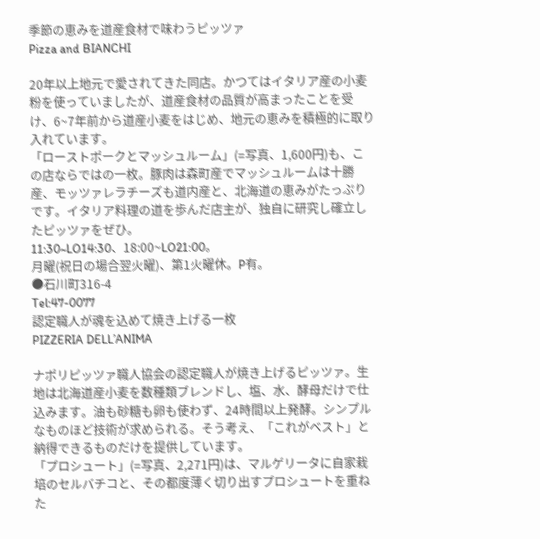季節の恵みを道産食材で味わうピッツァ
Pizza and BIANCHI

20年以上地元で愛されてきた同店。かつてはイタリア産の小麦粉を使っていましたが、道産食材の品質が高まったことを受け、6~7年前から道産小麦をはじめ、地元の恵みを積極的に取り入れています。
「ローストポークとマッシュルーム」(=写真、1,600円)も、この店ならではの一枚。豚肉は森町産でマッシュルームは十勝産、モッツァレラチーズも道内産と、北海道の恵みがたっぷりです。イタリア料理の道を歩んだ店主が、独自に研究し確立したピッツァをぜひ。
11:30~LO14:30、18:00~LO21:00。
月曜(祝日の場合翌火曜)、第1火曜休。P有。
●石川町316-4
Tel:47-0077
認定職人が魂を込めて焼き上げる一枚
PIZZERIA DELL’ANIMA

ナポリピッツァ職人協会の認定職人が焼き上げるピッツァ。生地は北海道産小麦を数種類ブレンドし、塩、水、酵母だけで仕込みます。油も砂糖も卵も使わず、24時間以上発酵。シンプルなものほど技術が求められる。そう考え、「これがベスト」と納得できるものだけを提供しています。
「プロシュート」(=写真、2,271円)は、マルゲリータに自家栽培のセルバチコと、その都度薄く切り出すプロシュートを重ねた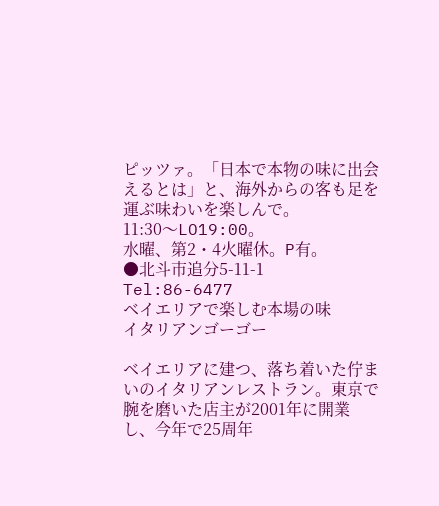ピッツァ。「日本で本物の味に出会えるとは」と、海外からの客も足を運ぶ味わいを楽しんで。
11:30〜LO19:00。
水曜、第2・4火曜休。P有。
●北斗市追分5-11-1
Tel:86-6477
ベイエリアで楽しむ本場の味
イタリアンゴーゴー

ベイエリアに建つ、落ち着いた佇まいのイタリアンレストラン。東京で腕を磨いた店主が2001年に開業し、今年で25周年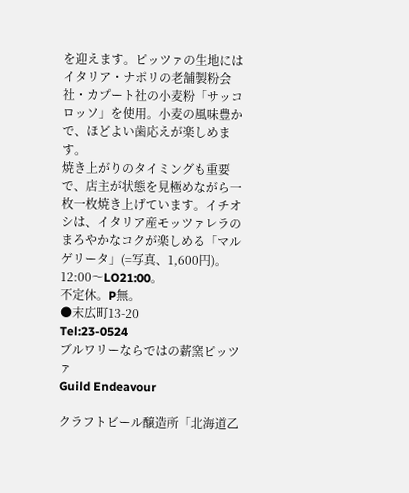を迎えます。ピッツァの生地にはイタリア・ナポリの老舗製粉会社・カプート社の小麦粉「サッコロッソ」を使用。小麦の風味豊かで、ほどよい歯応えが楽しめます。
焼き上がりのタイミングも重要で、店主が状態を見極めながら一枚一枚焼き上げています。イチオシは、イタリア産モッツァレラのまろやかなコクが楽しめる「マルゲリータ」(=写真、1,600円)。
12:00〜LO21:00。
不定休。P無。
●末広町13-20
Tel:23-0524
ブルワリーならではの薪窯ピッツァ
Guild Endeavour

クラフトビール醸造所「北海道乙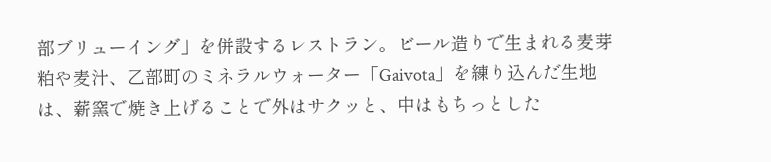部ブリューイング」を併設するレストラン。ビール造りで生まれる麦芽粕や麦汁、乙部町のミネラルウォーター「Gaivota」を練り込んだ生地は、薪窯で焼き上げることで外はサクッと、中はもちっとした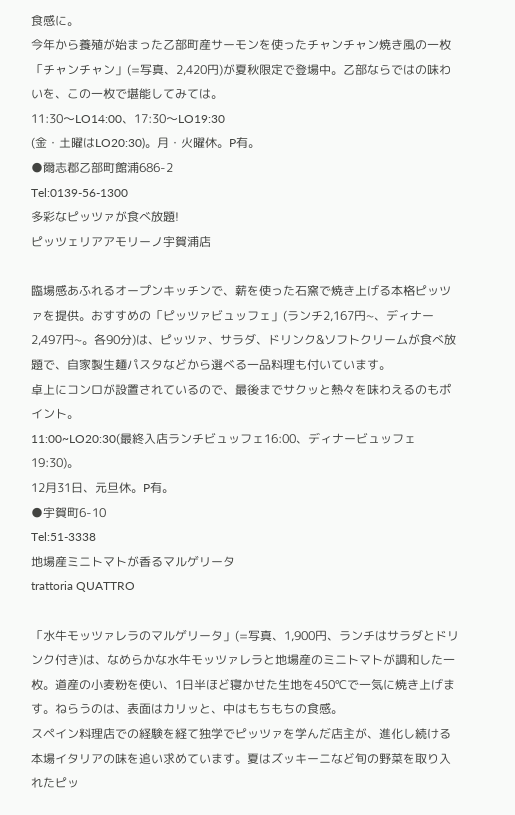食感に。
今年から養殖が始まった乙部町産サーモンを使ったチャンチャン焼き風の一枚「チャンチャン」(=写真、2,420円)が夏秋限定で登場中。乙部ならではの味わいを、この一枚で堪能してみては。
11:30〜LO14:00、17:30〜LO19:30
(金・土曜はLO20:30)。月・火曜休。P有。
●爾志郡乙部町館浦686-2
Tel:0139-56-1300
多彩なピッツァが食べ放題!
ピッツェリアアモリーノ宇賀浦店

臨場感あふれるオープンキッチンで、薪を使った石窯で焼き上げる本格ピッツァを提供。おすすめの「ピッツァビュッフェ」(ランチ2,167円~、ディナー2,497円~。各90分)は、ピッツァ、サラダ、ドリンク&ソフトクリームが食べ放題で、自家製生麺パスタなどから選べる一品料理も付いています。
卓上にコンロが設置されているので、最後までサクッと熱々を味わえるのもポイント。
11:00~LO20:30(最終入店ランチビュッフェ16:00、ディナービュッフェ19:30)。
12月31日、元旦休。P有。
●宇賀町6-10
Tel:51-3338
地場産ミニトマトが香るマルゲリータ
trattoria QUATTRO

「水牛モッツァレラのマルゲリータ」(=写真、1,900円、ランチはサラダとドリンク付き)は、なめらかな水牛モッツァレラと地場産のミニトマトが調和した一枚。道産の小麦粉を使い、1日半ほど寝かせた生地を450℃で一気に焼き上げます。ねらうのは、表面はカリッと、中はもちもちの食感。
スペイン料理店での経験を経て独学でピッツァを学んだ店主が、進化し続ける本場イタリアの味を追い求めています。夏はズッキーニなど旬の野菜を取り入れたピッ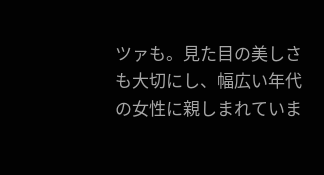ツァも。見た目の美しさも大切にし、幅広い年代の女性に親しまれていま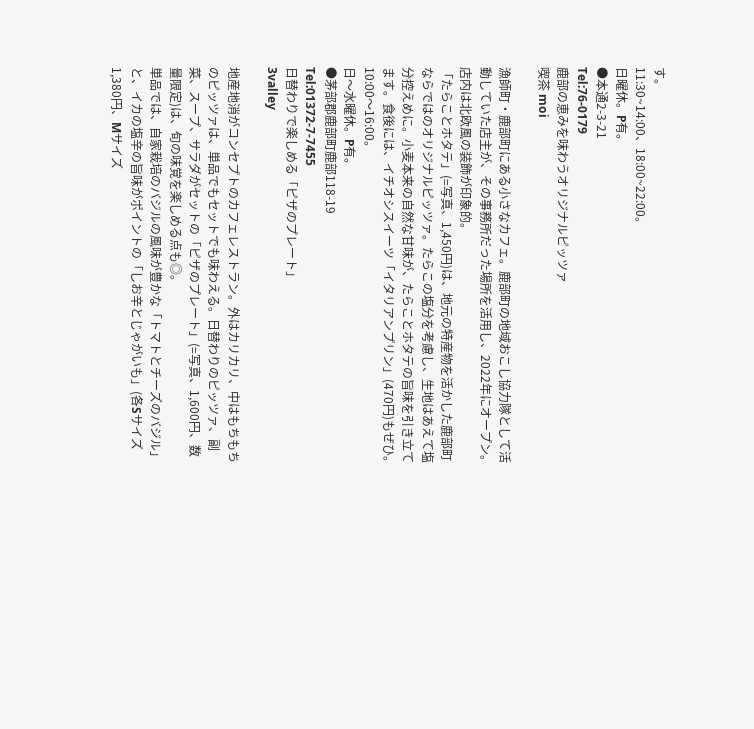す。
11:30~14:00、18:00~22:00。
日曜休。P有。
●本通2-3-21
Tel:76-0179
鹿部の恵みを味わうオリジナルピッツァ
喫茶 moi

漁師町・鹿部町にある小さなカフェ。鹿部町の地域おこし協力隊として活動していた店主が、その事務所だった場所を活用し、2022年にオープン。店内は北欧風の装飾が印象的。
「たらことホタテ」(=写真、1,450円)は、地元の特産物を活かした鹿部町ならではのオリジナルピッツァ。たらこの塩分を考慮し、生地はあえて塩分控えめに。小麦本来の自然な甘味が、たらことホタテの旨味を引き立てます。食後には、イチオシスイーツ「イタリアンプリン」(470円)もぜひ。
10:00〜16:00。
日〜水曜休。P有。
●茅部郡鹿部町鹿部118-19
Tel:01372-7-7455
日替わりで楽しめる「ピザのプレート」
3valley

地産地消がコンセプトのカフェレストラン。外はカリカリ、中はもちもちのピッツァは、単品でもセットでも味わえる。日替わりのピッツァ、副菜、スープ、サラダがセットの「ピザのプレート」(=写真、1,600円、数量限定)は、旬の味覚を楽しめる点も◎。
単品では、自家栽培のバジルの風味が豊かな「トマトとチーズのバジル」と、イカの塩辛の旨味がポイントの「しお辛とじゃがいも」(各Sサイズ1,380円、Mサイズ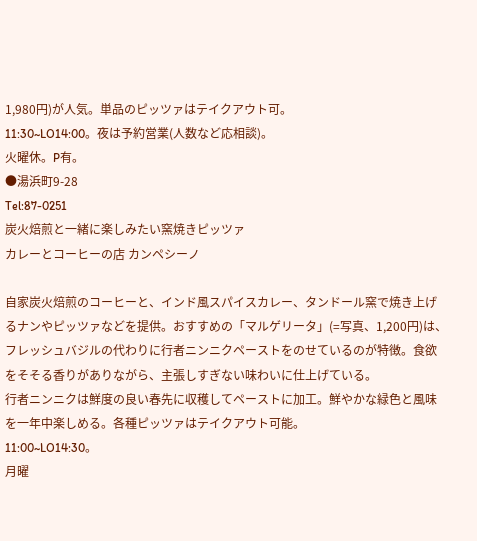1,980円)が人気。単品のピッツァはテイクアウト可。
11:30~LO14:00。夜は予約営業(人数など応相談)。
火曜休。P有。
●湯浜町9-28
Tel:87-0251
炭火焙煎と一緒に楽しみたい窯焼きピッツァ
カレーとコーヒーの店 カンペシーノ

自家炭火焙煎のコーヒーと、インド風スパイスカレー、タンドール窯で焼き上げるナンやピッツァなどを提供。おすすめの「マルゲリータ」(=写真、1,200円)は、フレッシュバジルの代わりに行者ニンニクペーストをのせているのが特徴。食欲をそそる香りがありながら、主張しすぎない味わいに仕上げている。
行者ニンニクは鮮度の良い春先に収穫してペーストに加工。鮮やかな緑色と風味を一年中楽しめる。各種ピッツァはテイクアウト可能。
11:00~LO14:30。
月曜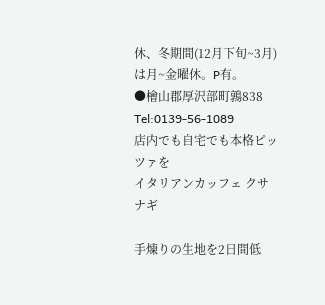休、冬期間(12月下旬~3月)は月~金曜休。P有。
●檜山郡厚沢部町鶉838
Tel:0139-56-1089
店内でも自宅でも本格ピッツァを
イタリアンカッフェ クサナギ

手煉りの生地を2日間低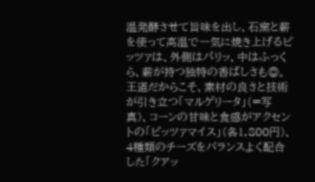温発酵させて旨味を出し、石窯と薪を使って高温で一気に焼き上げるピッツァは、外側はパリッ、中はふっくら、薪が持つ独特の香ばしさも◎。
王道だからこそ、素材の良さと技術が引き立つ「マルゲリータ」(=写真)、コーンの甘味と食感がアクセントの「ピッツァマイス」(各1,800円)、4種類のチーズをバランスよく配合した「クアッ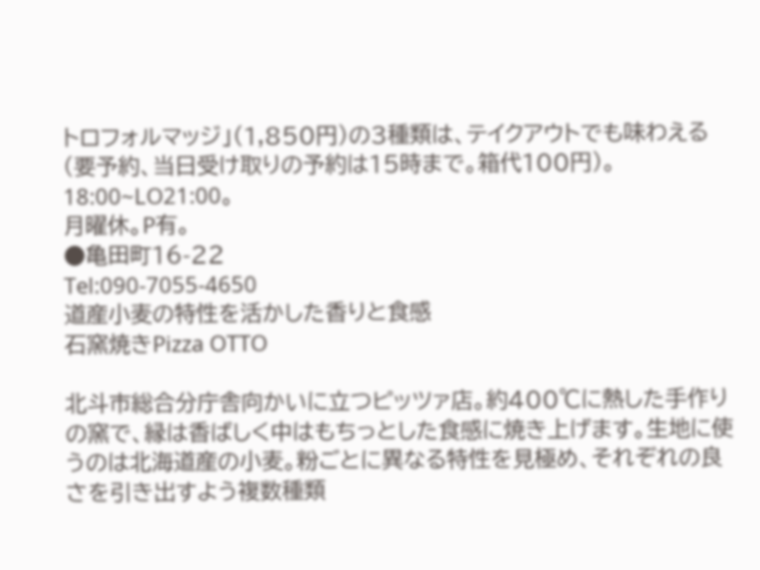トロフォルマッジ」(1,850円)の3種類は、テイクアウトでも味わえる(要予約、当日受け取りの予約は15時まで。箱代100円)。
18:00~LO21:00。
月曜休。P有。
●亀田町16-22
Tel:090-7055-4650
道産小麦の特性を活かした香りと食感
石窯焼きPizza OTTO

北斗市総合分庁舎向かいに立つピッツァ店。約400℃に熱した手作りの窯で、縁は香ばしく中はもちっとした食感に焼き上げます。生地に使うのは北海道産の小麦。粉ごとに異なる特性を見極め、それぞれの良さを引き出すよう複数種類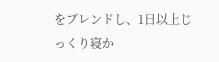をブレンドし、1日以上じっくり寝か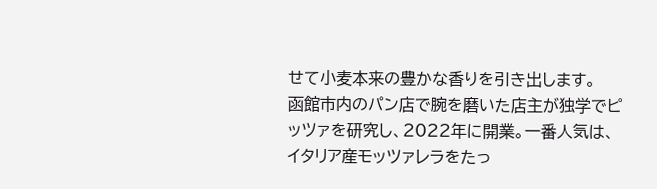せて小麦本来の豊かな香りを引き出します。
函館市内のパン店で腕を磨いた店主が独学でピッツァを研究し、2022年に開業。一番人気は、イタリア産モッツァレラをたっ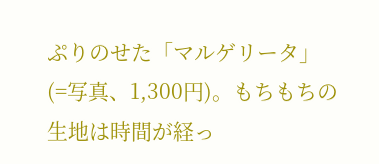ぷりのせた「マルゲリータ」(=写真、1,300円)。もちもちの生地は時間が経っ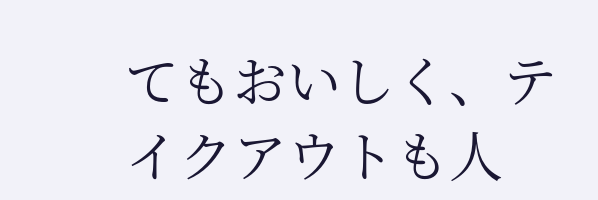てもおいしく、テイクアウトも人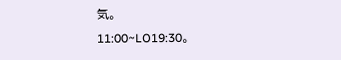気。
11:00~LO19:30。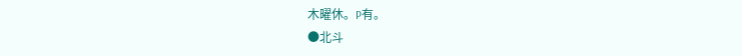木曜休。P有。
●北斗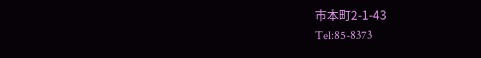市本町2-1-43
Tel:85-8373